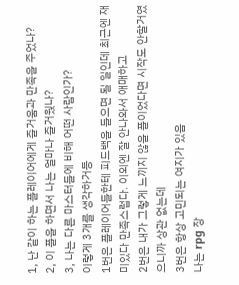1, 난 같이 하는 플레이어에게 즐거움과 만족을 주었나?
2, 이 플을 하면서 나는 얼마나 즐거웠나?
3, 나는 다른 마스터들에 비해 어떤 사람인가?
이렇게 3개를 생각하거등
1번은 플레이어들한테 피드백을 들으면 될 일인데 최근엔 재미있다 만족스럽다. 이외엔 잘 안나와서 애매하고
2번은 내가 그렇게 느끼지 않을 플이었다면 시작도 안할거였으니까 상관 없는데
3번은 항상 고민되는 여지가 있음
나는 rpg 장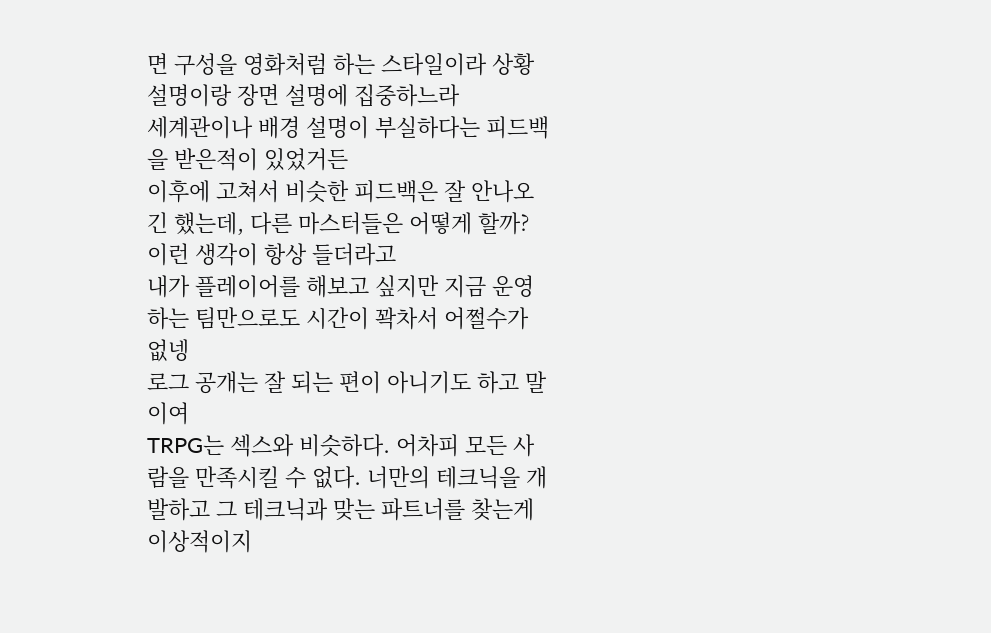면 구성을 영화처럼 하는 스타일이라 상황 설명이랑 장면 설명에 집중하느라
세계관이나 배경 설명이 부실하다는 피드백을 받은적이 있었거든
이후에 고쳐서 비슷한 피드백은 잘 안나오긴 했는데, 다른 마스터들은 어떻게 할까?
이런 생각이 항상 들더라고
내가 플레이어를 해보고 싶지만 지금 운영하는 팀만으로도 시간이 꽉차서 어쩔수가 없넹
로그 공개는 잘 되는 편이 아니기도 하고 말이여
TRPG는 섹스와 비슷하다. 어차피 모든 사람을 만족시킬 수 없다. 너만의 테크닉을 개발하고 그 테크닉과 맞는 파트너를 찾는게 이상적이지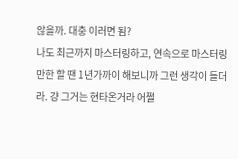않을까. 대충 이러면 됨?
나도 최근까지 마스터링하고, 연속으로 마스터링만한 할 땐 1년가까이 해보니까 그런 생각이 들더라. 걍 그거는 현타온거라 어쩔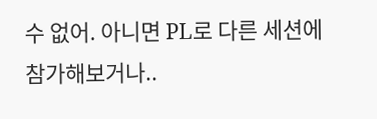수 없어. 아니면 PL로 다른 세션에 참가해보거나..